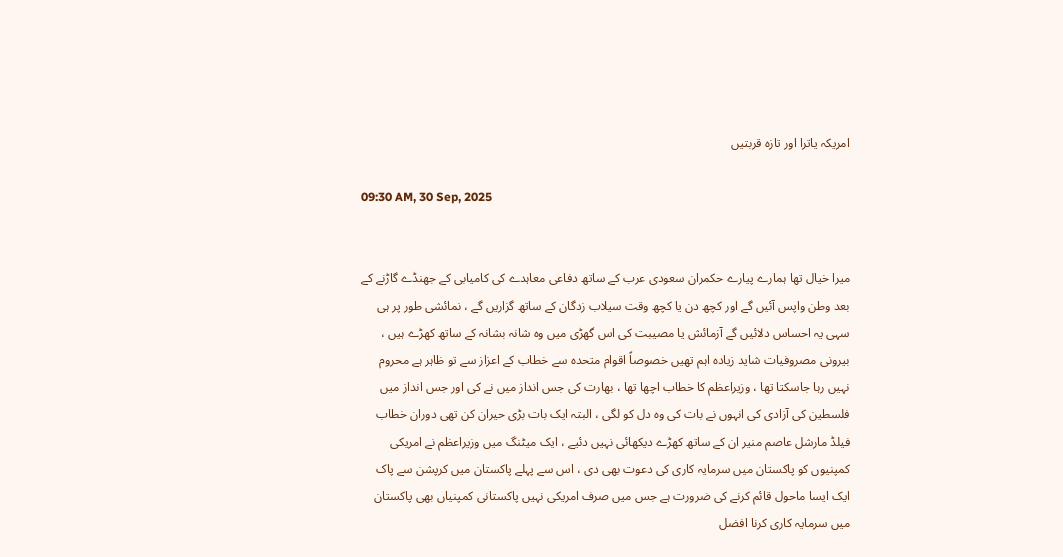امریکہ یاترا اور تازہ قربتیں

09:30 AM, 30 Sep, 2025


میرا خیال تھا ہمارے پیارے حکمران سعودی عرب کے ساتھ دفاعی معاہدے کی کامیابی کے جھنڈے گاڑنے کے بعد وطن واپس آئیں گے اور کچھ دن یا کچھ وقت سیلاب زدگان کے ساتھ گزاریں گے ، نمائشی طور پر ہی سہی یہ احساس دلائیں گے آزمائش یا مصیبت کی اس گھڑی میں وہ شانہ بشانہ کے ساتھ کھڑے ہیں ، بیرونی مصروفیات شاید زیادہ اہم تھیں خصوصاً اقوام متحدہ سے خطاب کے اعزاز سے تو ظاہر ہے محروم نہیں رہا جاسکتا تھا ، وزیراعظم کا خطاب اچھا تھا ، بھارت کی جس انداز میں نے کی اور جس انداز میں فلسطین کی آزادی کی انہوں نے بات کی وہ دل کو لگی ، البتہ ایک بات بڑی حیران کن تھی دوران خطاب فیلڈ مارشل عاصم منیر ان کے ساتھ کھڑے دیکھائی نہیں دئیے ، ایک میٹنگ میں وزیراعظم نے امریکی کمپنیوں کو پاکستان میں سرمایہ کاری کی دعوت بھی دی ، اس سے پہلے پاکستان میں کرپشن سے پاک ایک ایسا ماحول قائم کرنے کی ضرورت ہے جس میں صرف امریکی نہیں پاکستانی کمپنیاں بھی پاکستان میں سرمایہ کاری کرنا افضل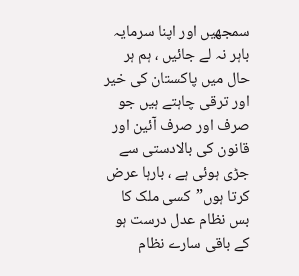سمجھیں اور اپنا سرمایہ باہر نہ لے جائیں ، ہم ہر حال میں پاکستان کی خیر اور ترقی چاہتے ہیں جو صرف اور صرف آئین اور قانون کی بالادستی سے جڑی ہوئی ہے ، بارہا عرض کرتا ہوں”کسی ملک کا بس نظام عدل درست ہو کے باقی سارے نظام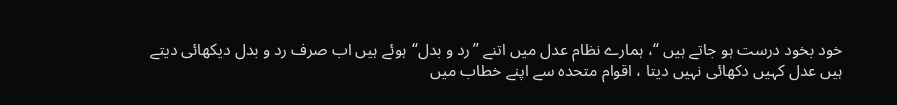خود بخود درست ہو جاتے ہیں “، ہمارے نظام عدل میں اتنے ”رد و بدل“ہوئے ہیں اب صرف رد و بدل دیکھائی دیتے ہیں عدل کہیں دکھائی نہیں دیتا ، اقوام متحدہ سے اپنے خطاب میں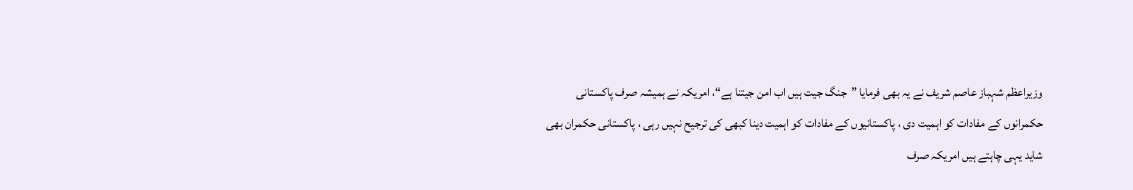وزیراعظم شہباز عاصم شریف نے یہ بھی فرمایا ”جنگ جیت ہیں اب امن جیتنا ہے“، امریکہ نے ہمیشہ صرف پاکستانی حکمرانوں کے مفادات کو اہمیت دی ، پاکستانیوں کے مفادات کو اہمیت دینا کبھی کی ترجیح نہیں رہی ، پاکستانی حکمران بھی شاید یہی چاہتے ہیں امریکہ صرف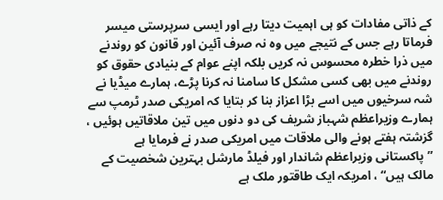کے ذاتی مفادات کو ہی اہمیت دیتا رہے اور ایسی سرپرستی میسر فرماتا رہے جس کے نتیجے میں وہ نہ صرف آئین اور قانون کو روندنے میں ذرا خطرہ محسوس نہ کریں بلکہ اپنے عوام کے بنیادی حقوق کو روندنے میں بھی کسی مشکل کا سامنا نہ کرنا پڑے، ہمارے میڈیا نے شہ سرخیوں میں اسے بڑا اعزاز بنا کر بتایا کہ امریکی صدر ٹرمپ سے ہمارے وزیراعظم شہباز شریف کی دو دنوں میں تین ملاقاتیں ہوئیں ، گزشتہ ہفتے ہونے والی ملاقات میں امریکی صدر نے فرمایا ہے ”پاکستانی وزیراعظم شاندار اور فیلڈ مارشل بہترین شخصیت کے مالک ہیں“ ، امریکہ ایک طاقتور ملک ہے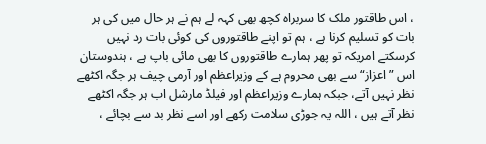، اس طاقتور ملک کا سربراہ کچھ بھی کہہ لے ہم نے ہر حال میں کی ہر بات کو تسلیم کرنا ہے ، ہم تو اپنے طاقتوروں کی کوئی بات رد نہیں کرسکتے امریکہ تو پھر ہمارے طاقتوروں کا بھی مائی باپ ہے ، ہندوستان اس ”اعزاز“ سے بھی محروم ہے کے وزیراعظم اور آرمی چیف ہر جگہ اکٹھے نظر نہیں آتے، جبکہ ہمارے وزیراعظم اور فیلڈ مارشل اب ہر جگہ اکٹھے نظر آتے ہیں ، اللہ یہ جوڑی سلامت رکھے اور اسے نظر بد سے بچائے ،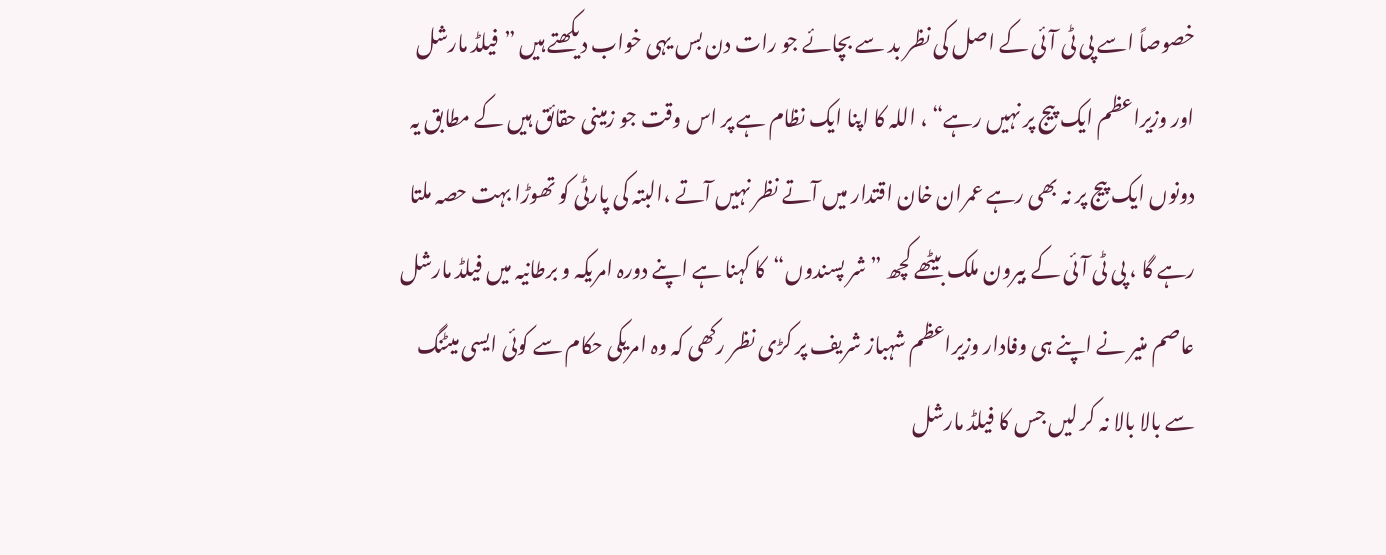خصوصاً اسے پی ٹی آئی کے اصل کی نظر بد سے بچائے جو رات دن بس یہی خواب دیکھتے ہیں ”فیلڈ مارشل اور وزیراعظم ایک پیج پر نہیں رہے“ ، اللہ کا اپنا ایک نظام ہے پر اس وقت جو زمینی حقائق ہیں کے مطابق یہ دونوں ایک پیج پر نہ بھی رہے عمران خان اقتدار میں آتے نظر نہیں آتے ،البتہ کی پارٹی کو تھوڑا بہت حصہ ملتا رہے گا ، پی ٹی آئی کے بیرون ملک بیٹھے کچھ ”شر پسندوں“کا کہنا ہے اپنے دورہ امریکہ و برطانیہ میں فیلڈ مارشل عاصم منیر نے اپنے ہی وفادار وزیراعظم شہباز شریف پر کڑی نظر رکھی کہ وہ امریکی حکام سے کوئی ایسی میٹنگ سے بالا بالا نہ کر لیں جس کا فیلڈ مارشل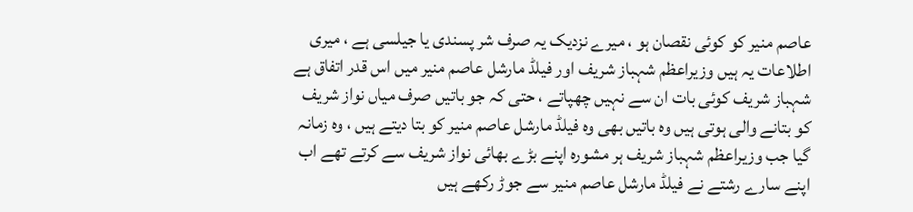عاصم منیر کو کوئی نقصان ہو ، میرے نزدیک یہ صرف شر پسندی یا جیلسی ہے ، میری اطلاعات یہ ہیں وزیراعظم شہباز شریف اور فیلڈ مارشل عاصم منیر میں اس قدر اتفاق ہے شہباز شریف کوئی بات ان سے نہیں چھپاتے ، حتی کہ جو باتیں صرف میاں نواز شریف کو بتانے والی ہوتی ہیں وہ باتیں بھی وہ فیلڈ مارشل عاصم منیر کو بتا دیتے ہیں ، وہ زمانہ گیا جب وزیراعظم شہباز شریف ہر مشورہ اپنے بڑے بھائی نواز شریف سے کرتے تھے اب اپنے سارے رشتے نے فیلڈ مارشل عاصم منیر سے جوڑ رکھے ہیں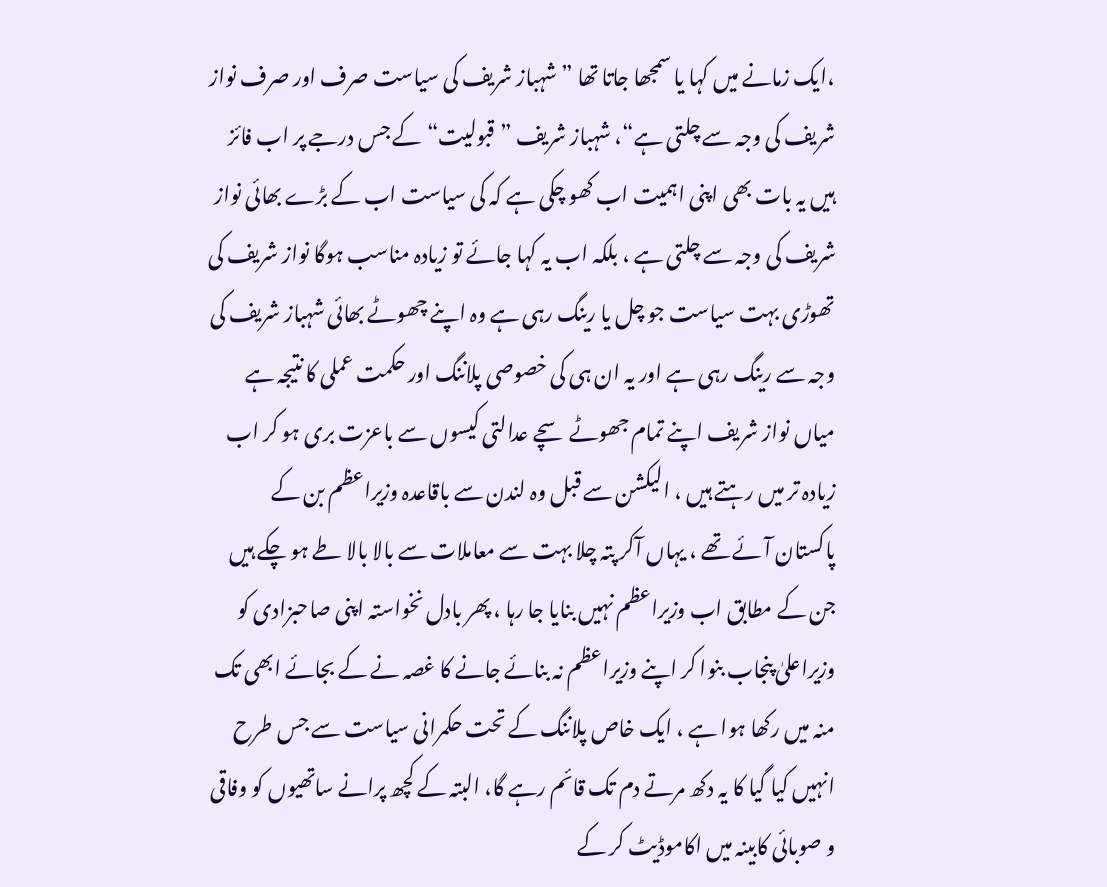،ایک زمانے میں کہا یا سمجھا جاتا تھا ”شہباز شریف کی سیاست صرف اور صرف نواز شریف کی وجہ سے چلتی ہے“، شہباز شریف ”قبولیت“کے جس درجے پر اب فائز ہیں یہ بات بھی اپنی اہمیت اب کھو چکی ہے کہ کی سیاست اب کے بڑے بھائی نواز شریف کی وجہ سے چلتی ہے ، بلکہ اب یہ کہا جائے تو زیادہ مناسب ہوگا نواز شریف کی تھوڑی بہت سیاست جو چل یا رینگ رہی ہے وہ اپنے چھوٹے بھائی شہباز شریف کی وجہ سے رینگ رہی ہے اور یہ ان ہی کی خصوصی پلاننگ اور حکمت عملی کا نتیجہ ہے میاں نواز شریف اپنے تمام جھوٹے سچے عدالتی کیسوں سے باعزت بری ہو کر اب زیادہ تر میں رہتے ہیں ، الیکشن سے قبل وہ لندن سے باقاعدہ وزیراعظم بن کے پاکستان آئے تھے ، یہاں آکر پتہ چلا بہت سے معاملات سے بالا بالا طے ہو چکے ہیں جن کے مطابق اب وزیراعظم نہیں بنایا جا رہا ، پھر بادل نخواستہ اپنی صاحبزادی کو وزیراعلیٰ پنجاب بنوا کر اپنے وزیراعظم نہ بنائے جانے کا غصہ نے کے بجائے ابھی تک منہ میں رکھا ہوا ہے ، ایک خاص پلاننگ کے تحت حکمرانی سیاست سے جس طرح انہیں کیا گیا کا یہ دکھ مرتے دم تک قائم رہے گا، البتہ کے کچھ پرانے ساتھیوں کو وفاقی و صوبائی کابینہ میں اکاموڈیٹ کر کے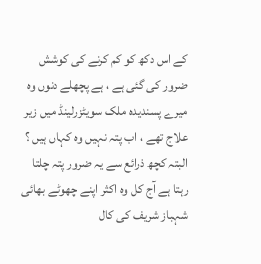کے اس دکھ کو کم کرنے کی کوشش ضرور کی گئی ہے ، ہے پچھلے دنوں وہ میرے پسندیدہ ملک سویٹزرلینڈ میں زیر علاج تھے ، اب پتہ نہیں وہ کہاں ہیں ؟ البتہ کچھ ذرائع سے یہ ضرور پتہ چلتا رہتا ہے آج کل وہ اکثر اپنے چھوٹے بھائی شہباز شریف کی کال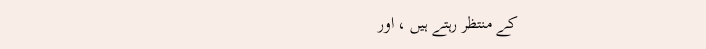کے منتظر رہتے ہیں ، اور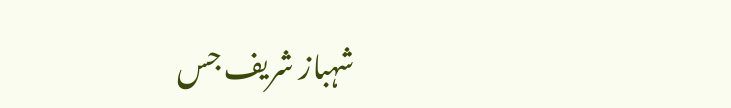شہباز شریف جس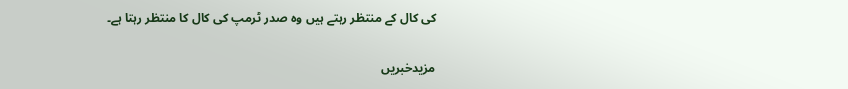کی کال کے منتظر رہتے ہیں وہ صدر ٹرمپ کی کال کا منتظر رہتا ہے۔

مزیدخبریں